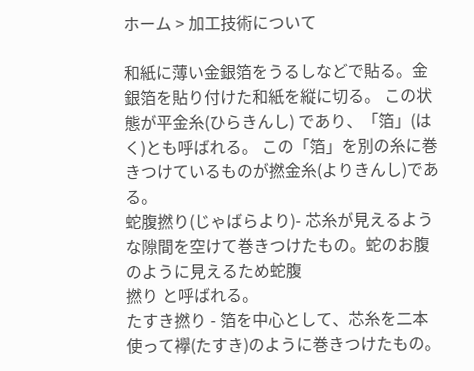ホーム > 加工技術について

和紙に薄い金銀箔をうるしなどで貼る。金銀箔を貼り付けた和紙を縦に切る。 この状態が平金糸(ひらきんし) であり、「箔」(はく)とも呼ばれる。 この「箔」を別の糸に巻きつけているものが撚金糸(よりきんし)である。
蛇腹撚り(じゃばらより)- 芯糸が見えるような隙間を空けて巻きつけたもの。蛇のお腹のように見えるため蛇腹
撚り と呼ばれる。
たすき撚り - 箔を中心として、芯糸を二本使って襷(たすき)のように巻きつけたもの。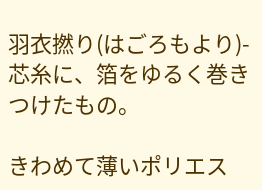羽衣撚り(はごろもより)- 芯糸に、箔をゆるく巻きつけたもの。

きわめて薄いポリエス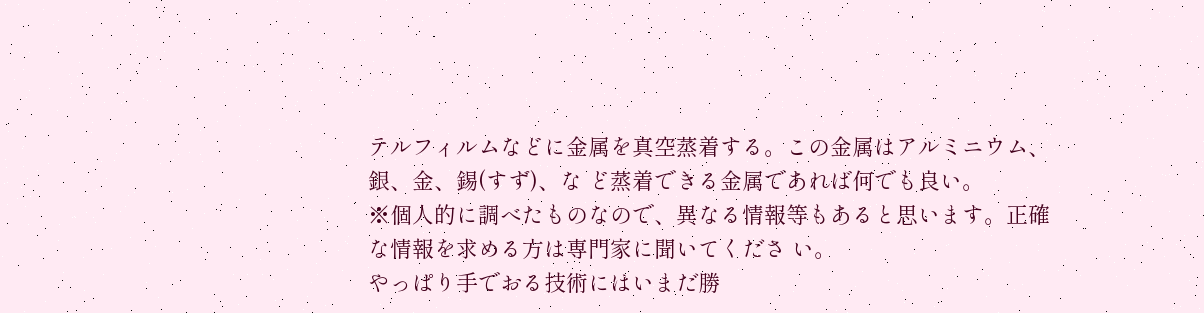テルフィルムなどに金属を真空蒸着する。この金属はアルミニウム、銀、金、錫(すず)、な ど蒸着できる金属であれば何でも良い。
※個人的に調べたものなので、異なる情報等もあると思います。正確な情報を求める方は専門家に聞いてくださ い。
やっぱり手でおる技術にはいまだ勝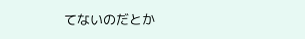てないのだとか